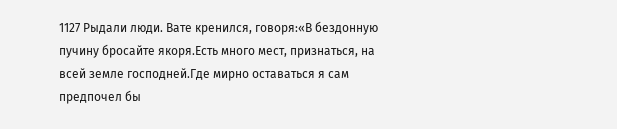1127 Рыдали люди. Вате кренился, говоря:«В бездонную пучину бросайте якоря.Есть много мест, признаться, на всей земле господней.Где мирно оставаться я сам предпочел бы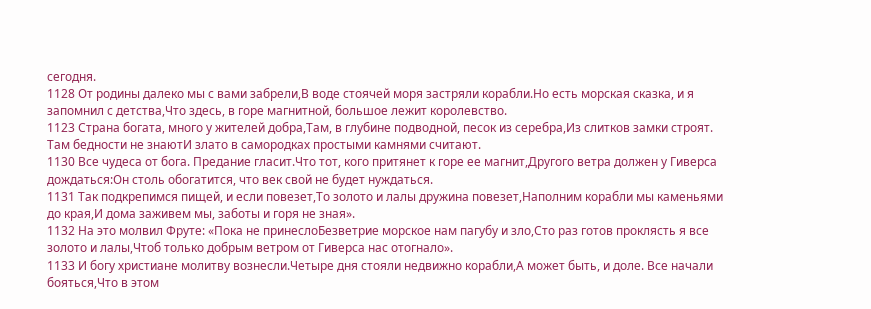сегодня.
1128 От родины далеко мы с вами забрели,В воде стоячей моря застряли корабли.Но есть морская сказка, и я запомнил с детства,Что здесь, в горе магнитной, большое лежит королевство.
1123 Страна богата, много у жителей добра,Там, в глубине подводной, песок из серебра,Из слитков замки строят. Там бедности не знаютИ злато в самородках простыми камнями считают.
1130 Все чудеса от бога. Предание гласит.Что тот, кого притянет к горе ее магнит,Другого ветра должен у Гиверса дождаться:Он столь обогатится, что век свой не будет нуждаться.
1131 Так подкрепимся пищей, и если повезет,То золото и лалы дружина повезет,Наполним корабли мы каменьями до края,И дома заживем мы, заботы и горя не зная».
1132 На это молвил Фруте: «Пока не принеслоБезветрие морское нам пагубу и зло,Сто раз готов проклясть я все золото и лалы,Чтоб только добрым ветром от Гиверса нас отогнало».
1133 И богу христиане молитву вознесли.Четыре дня стояли недвижно корабли,А может быть, и доле. Все начали бояться,Что в этом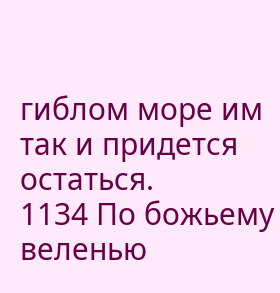гиблом море им так и придется остаться.
1134 По божьему веленью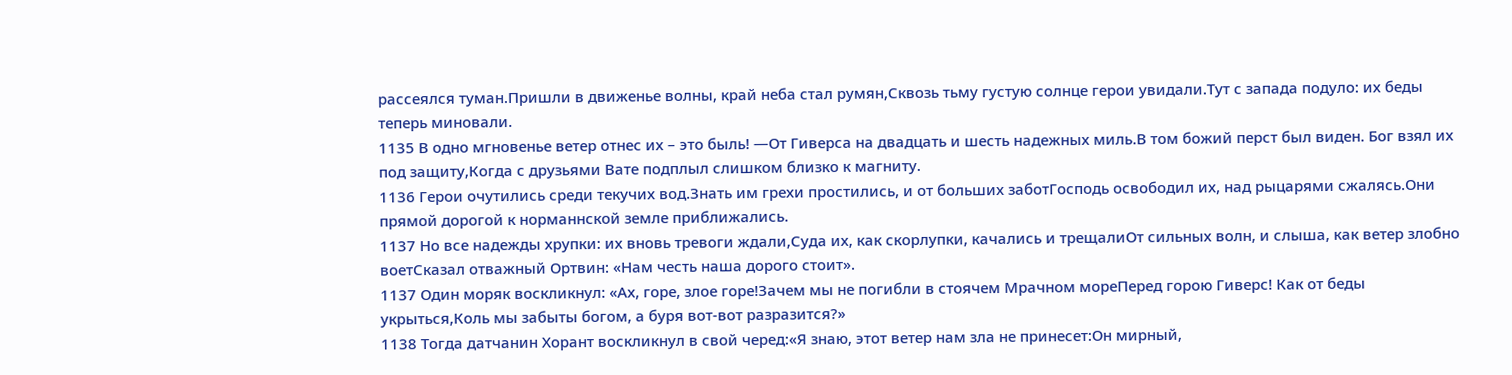рассеялся туман.Пришли в движенье волны, край неба стал румян,Сквозь тьму густую солнце герои увидали.Тут с запада подуло: их беды теперь миновали.
1135 В одно мгновенье ветер отнес их – это быль! —От Гиверса на двадцать и шесть надежных миль.В том божий перст был виден. Бог взял их под защиту,Когда с друзьями Вате подплыл слишком близко к магниту.
1136 Герои очутились среди текучих вод.Знать им грехи простились, и от больших заботГосподь освободил их, над рыцарями сжалясь.Они прямой дорогой к норманнской земле приближались.
1137 Но все надежды хрупки: их вновь тревоги ждали,Суда их, как скорлупки, качались и трещалиОт сильных волн, и слыша, как ветер злобно воетСказал отважный Ортвин: «Нам честь наша дорого стоит».
1137 Один моряк воскликнул: «Ах, горе, злое горе!Зачем мы не погибли в стоячем Мрачном мореПеред горою Гиверс! Как от беды укрыться,Коль мы забыты богом, а буря вот-вот разразится?»
1138 Тогда датчанин Хорант воскликнул в свой черед:«Я знаю, этот ветер нам зла не принесет:Он мирный,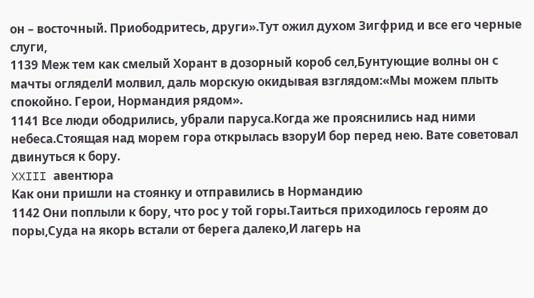он – восточный. Приободритесь, други».Тут ожил духом Зигфрид и все его черные слуги,
1139 Меж тем как смелый Хорант в дозорный короб сел,Бунтующие волны он с мачты огляделИ молвил, даль морскую окидывая взглядом:«Мы можем плыть спокойно. Герои, Нормандия рядом».
1141 Все люди ободрились, убрали паруса.Когда же прояснились над ними небеса.Стоящая над морем гора открылась взоруИ бор перед нею. Вате советовал двинуться к бору.
XXIII авентюра
Как они пришли на стоянку и отправились в Нормандию
1142 Они поплыли к бору, что рос у той горы.Таиться приходилось героям до поры,Суда на якорь встали от берега далеко,И лагерь на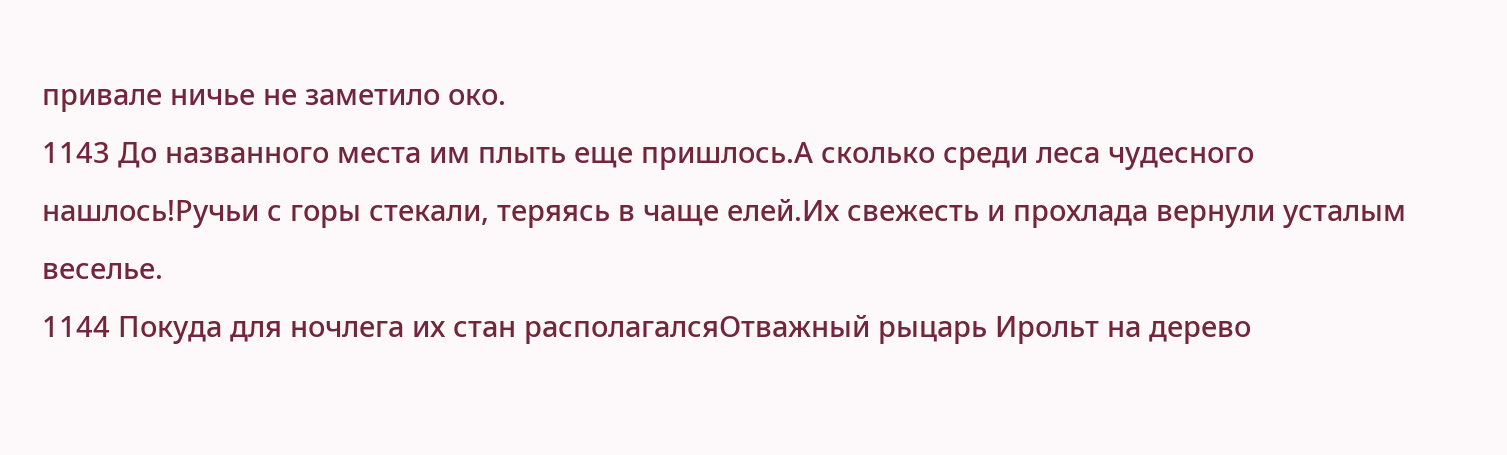привале ничье не заметило око.
1143 До названного места им плыть еще пришлось.А сколько среди леса чудесного нашлось!Ручьи с горы стекали, теряясь в чаще елей.Их свежесть и прохлада вернули усталым веселье.
1144 Покуда для ночлега их стан располагалсяОтважный рыцарь Ирольт на дерево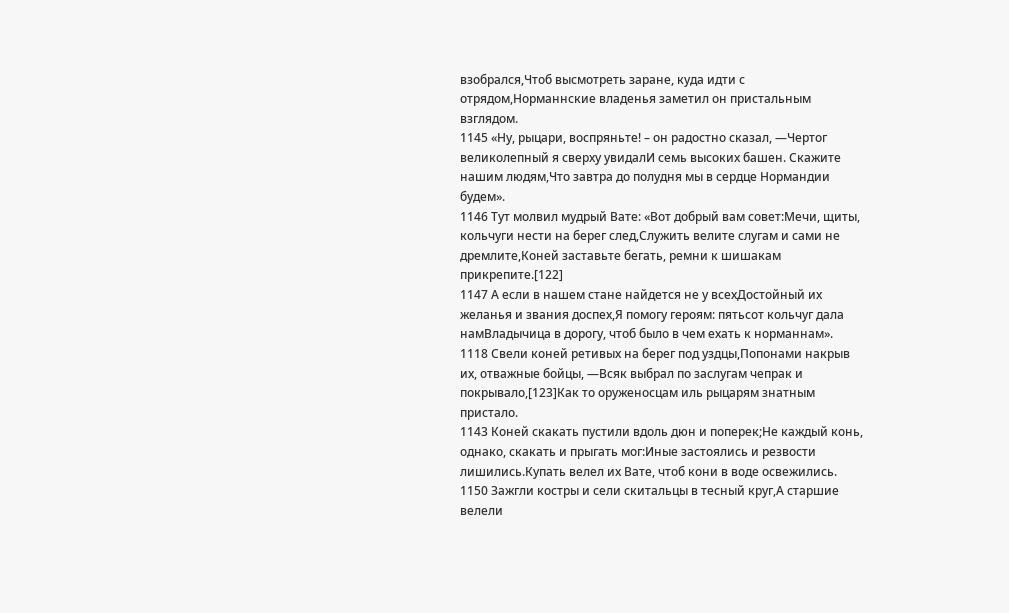взобрался,Чтоб высмотреть заране, куда идти с отрядом,Норманнские владенья заметил он пристальным взглядом.
1145 «Ну, рыцари, воспряньте! – он радостно сказал, —Чертог великолепный я сверху увидалИ семь высоких башен. Скажите нашим людям,Что завтра до полудня мы в сердце Нормандии будем».
1146 Тут молвил мудрый Вате: «Вот добрый вам совет:Мечи, щиты, кольчуги нести на берег след,Служить велите слугам и сами не дремлите,Коней заставьте бегать, ремни к шишакам прикрепите.[122]
1147 А если в нашем стане найдется не у всехДостойный их желанья и звания доспех,Я помогу героям: пятьсот кольчуг дала намВладычица в дорогу, чтоб было в чем ехать к норманнам».
1118 Свели коней ретивых на берег под уздцы,Попонами накрыв их, отважные бойцы, —Всяк выбрал по заслугам чепрак и покрывало,[123]Как то оруженосцам иль рыцарям знатным пристало.
1143 Коней скакать пустили вдоль дюн и поперек;Не каждый конь, однако, скакать и прыгать мог:Иные застоялись и резвости лишились.Купать велел их Вате, чтоб кони в воде освежились.
1150 Зажгли костры и сели скитальцы в тесный круг,А старшие велели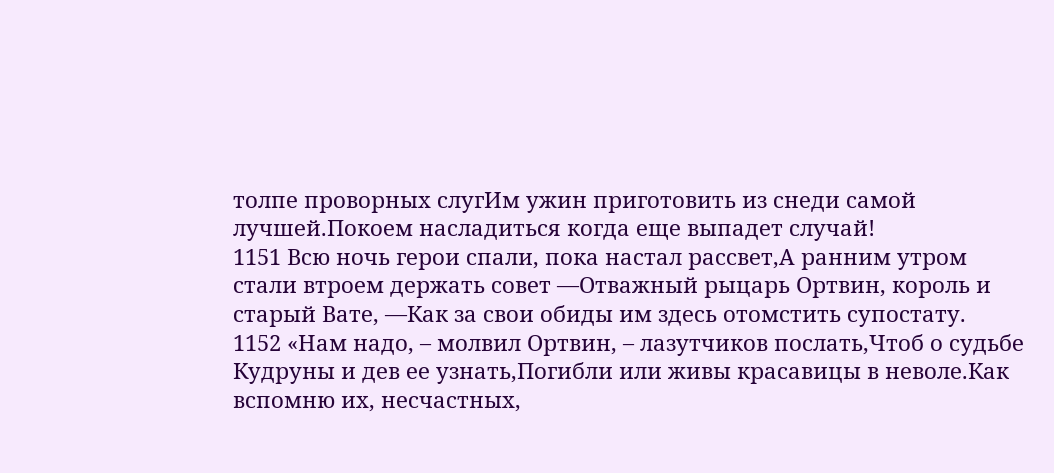толпе проворных слугИм ужин приготовить из снеди самой лучшей.Покоем насладиться когда еще выпадет случай!
1151 Всю ночь герои спали, пока настал рассвет,А ранним утром стали втроем держать совет —Отважный рыцарь Ортвин, король и старый Вате, —Как за свои обиды им здесь отомстить супостату.
1152 «Нам надо, – молвил Ортвин, – лазутчиков послать,Чтоб о судьбе Кудруны и дев ее узнать,Погибли или живы красавицы в неволе.Как вспомню их, несчастных,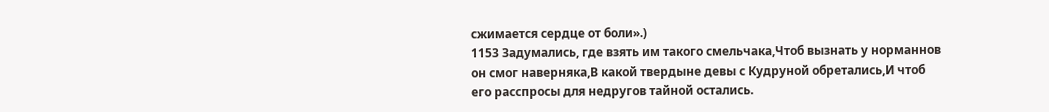сжимается сердце от боли».)
1153 Задумались, где взять им такого смельчака,Чтоб вызнать у норманнов он смог наверняка,В какой твердыне девы с Кудруной обретались,И чтоб его расспросы для недругов тайной остались.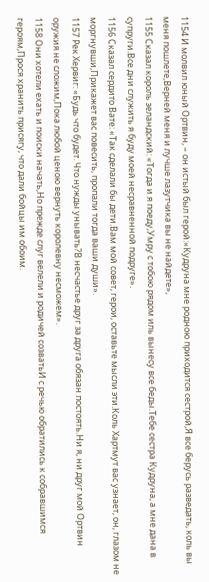1154 И молвил юный Ортвин, – он истый был герой:«Кудруна мне родною приходится сестрой,Я все берусь разведать, коль вы меня пошлете,Верней меня и лучше лазутчика вы не найдете»,
1155 Сказал король зеландский: «Тогда и я поеду,Умру с тобою рядом иль вынесу все беды.Тебе сестра Кудруна, а мне дана в супруги.Все дни служить я буду моей несравненной подруге».
1156 Сказал сердито Вате: «Так сделали бы дети.Вам мой совет, герои, оставьте мысли эти.Коль Хартмут вас узнает, он, глазом не моргнувши,Прикажет вас повесить, пропали тогда ваши души».
1157 Рек Хервиг: «Будь что будет. Что нужды унывать?В несчастье друг за друга обязан постоять.Ни я, ни друг мой Ортвин оружия не сложим,Пока любой ценою вернуть королевну несможем».
1158 Они хотели ехать и поиски начать,Но прежде слуг велели и родичей созватьИ с речью обратились к собравшимся героям,Прося хранить присягу, что дали бойцы им обоим.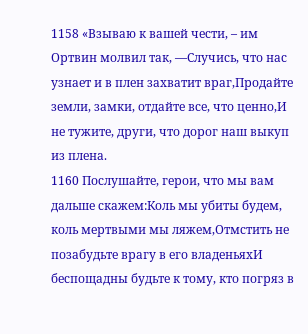1158 «Взываю к вашей чести, – им Ортвин молвил так, —Случись, что нас узнает и в плен захватит враг,Продайте земли, замки, отдайте все, что ценно,И не тужите, други, что дорог наш выкуп из плена.
1160 Послушайте, герои, что мы вам дальше скажем:Коль мы убиты будем, коль мертвыми мы ляжем,Отмстить не позабудьте врагу в его владеньяхИ беспощадны будьте к тому, кто погряз в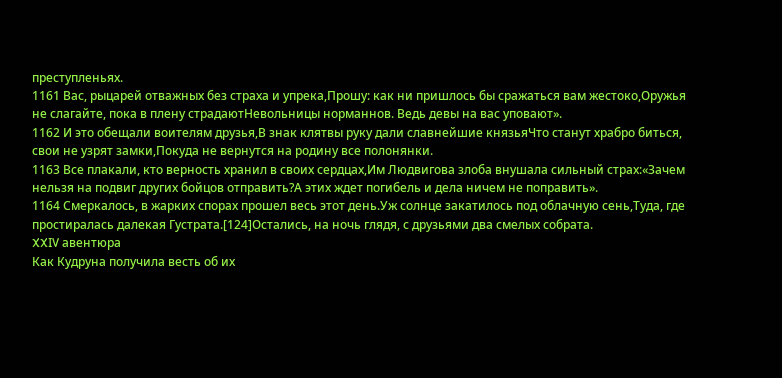преступленьях.
1161 Вас, рыцарей отважных без страха и упрека,Прошу: как ни пришлось бы сражаться вам жестоко,Оружья не слагайте, пока в плену страдаютНевольницы норманнов. Ведь девы на вас уповают».
1162 И это обещали воителям друзья,В знак клятвы руку дали славнейшие князьяЧто станут храбро биться, свои не узрят замки,Покуда не вернутся на родину все полонянки.
1163 Все плакали, кто верность хранил в своих сердцах,Им Людвигова злоба внушала сильный страх:«Зачем нельзя на подвиг других бойцов отправить?А этих ждет погибель и дела ничем не поправить».
1164 Смеркалось, в жарких спорах прошел весь этот день.Уж солнце закатилось под облачную сень,Туда, где простиралась далекая Густрата.[124]Остались, на ночь глядя, с друзьями два смелых собрата.
XXIV авентюра
Как Кудруна получила весть об их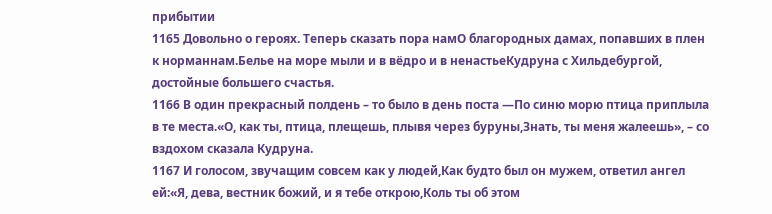прибытии
1165 Довольно о героях. Теперь сказать пора намО благородных дамах, попавших в плен к норманнам.Белье на море мыли и в вёдро и в ненастьеКудруна с Хильдебургой, достойные большего счастья.
1166 В один прекрасный полдень – то было в день поста —По синю морю птица приплыла в те места.«О, как ты, птица, плещешь, плывя через буруны,Знать, ты меня жалеешь», – со вздохом сказала Кудруна.
1167 И голосом, звучащим совсем как у людей,Как будто был он мужем, ответил ангел ей:«Я, дева, вестник божий, и я тебе открою,Коль ты об этом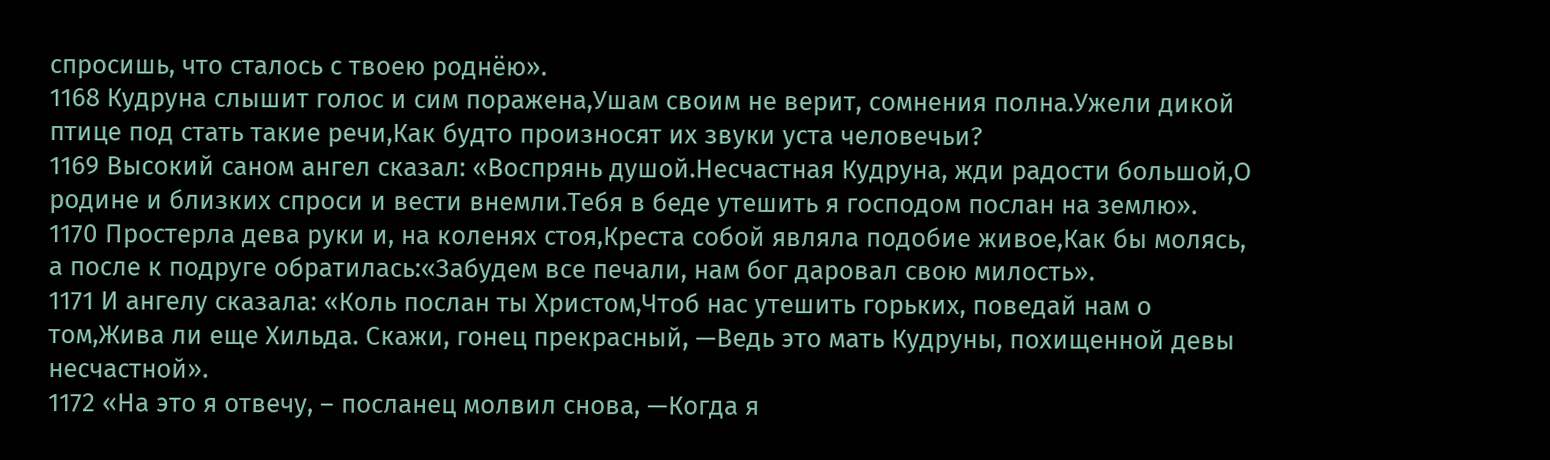спросишь, что сталось с твоею роднёю».
1168 Кудруна слышит голос и сим поражена,Ушам своим не верит, сомнения полна.Ужели дикой птице под стать такие речи,Как будто произносят их звуки уста человечьи?
1169 Высокий саном ангел сказал: «Воспрянь душой.Несчастная Кудруна, жди радости большой,О родине и близких спроси и вести внемли.Тебя в беде утешить я господом послан на землю».
1170 Простерла дева руки и, на коленях стоя,Креста собой являла подобие живое,Как бы молясь, а после к подруге обратилась:«Забудем все печали, нам бог даровал свою милость».
1171 И ангелу сказала: «Коль послан ты Христом,Чтоб нас утешить горьких, поведай нам о том,Жива ли еще Хильда. Скажи, гонец прекрасный, —Ведь это мать Кудруны, похищенной девы несчастной».
1172 «На это я отвечу, – посланец молвил снова, —Когда я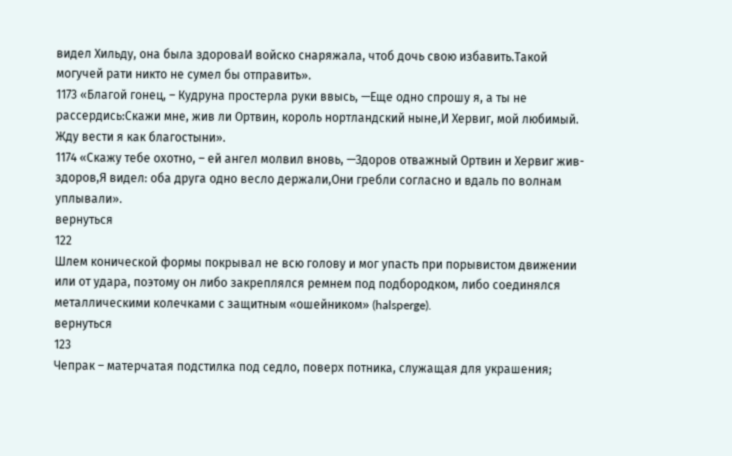видел Хильду, она была здороваИ войско снаряжала, чтоб дочь свою избавить.Такой могучей рати никто не сумел бы отправить».
1173 «Благой гонец, – Кудруна простерла руки ввысь, —Еще одно спрошу я, а ты не рассердись:Скажи мне, жив ли Ортвин, король нортландский ныне,И Хервиг, мой любимый. Жду вести я как благостыни».
1174 «Скажу тебе охотно, – ей ангел молвил вновь, —Здоров отважный Ортвин и Хервиг жив-здоров,Я видел: оба друга одно весло держали,Они гребли согласно и вдаль по волнам уплывали».
вернуться
122
Шлем конической формы покрывал не всю голову и мог упасть при порывистом движении или от удара, поэтому он либо закреплялся ремнем под подбородком, либо соединялся металлическими колечками с защитным «ошейником» (halsperge).
вернуться
123
Чепрак – матерчатая подстилка под седло, поверх потника, служащая для украшения;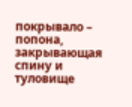покрывало – попона, закрывающая спину и туловище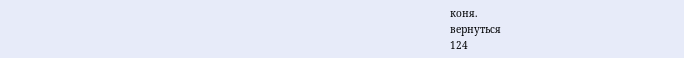коня.
вернуться
124